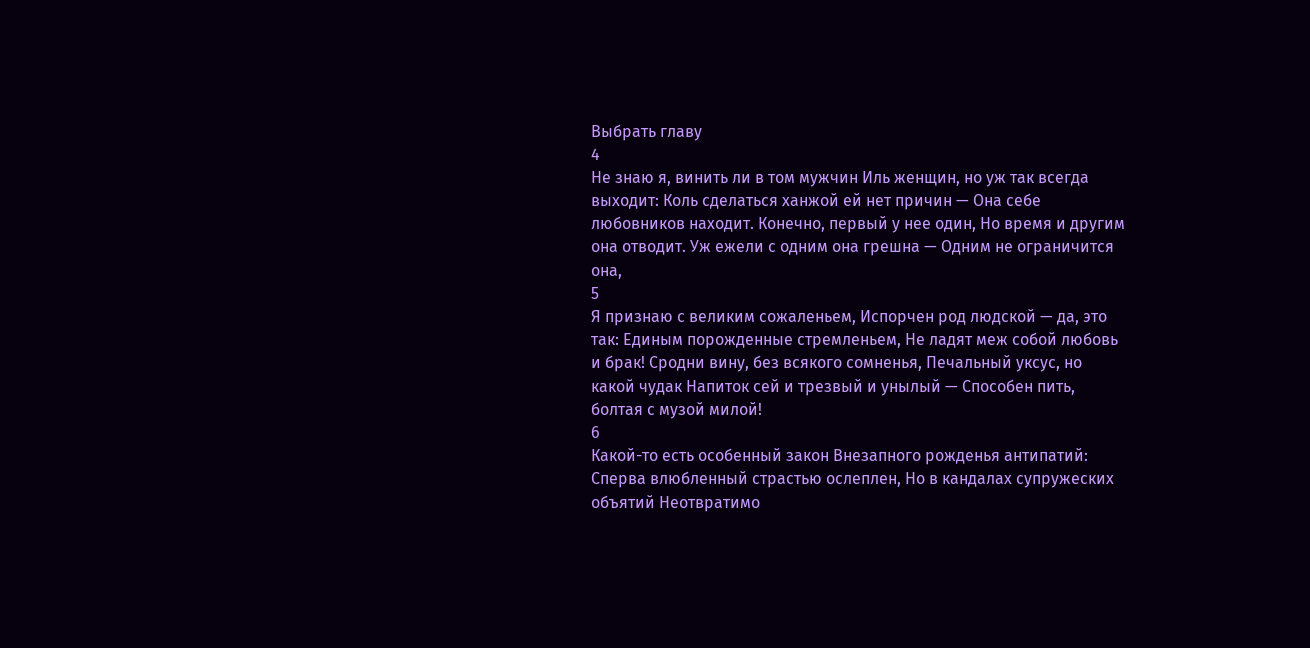Выбрать главу
4
Не знаю я, винить ли в том мужчин Иль женщин, но уж так всегда выходит: Коль сделаться ханжой ей нет причин — Она себе любовников находит. Конечно, первый у нее один, Но время и другим она отводит. Уж ежели с одним она грешна — Одним не ограничится она,
5
Я признаю с великим сожаленьем, Испорчен род людской — да, это так: Единым порожденные стремленьем, Не ладят меж собой любовь и брак! Сродни вину, без всякого сомненья, Печальный уксус, но какой чудак Напиток сей и трезвый и унылый — Способен пить, болтая с музой милой!
6
Какой-то есть особенный закон Внезапного рожденья антипатий: Сперва влюбленный страстью ослеплен, Но в кандалах супружеских объятий Неотвратимо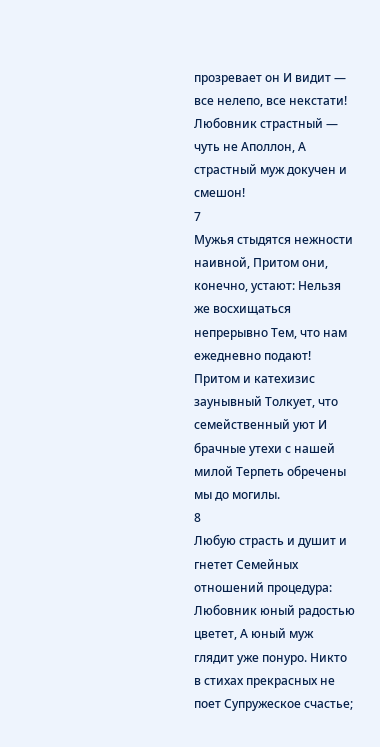прозревает он И видит — все нелепо, все некстати! Любовник страстный — чуть не Аполлон, А страстный муж докучен и смешон!
7
Мужья стыдятся нежности наивной, Притом они, конечно, устают: Нельзя же восхищаться непрерывно Тем, что нам ежедневно подают! Притом и катехизис заунывный Толкует, что семейственный уют И брачные утехи с нашей милой Терпеть обречены мы до могилы.
8
Любую страсть и душит и гнетет Семейных отношений процедура: Любовник юный радостью цветет, А юный муж глядит уже понуро. Никто в стихах прекрасных не поет Супружеское счастье;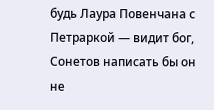будь Лаура Повенчана с Петраркой — видит бог, Сонетов написать бы он не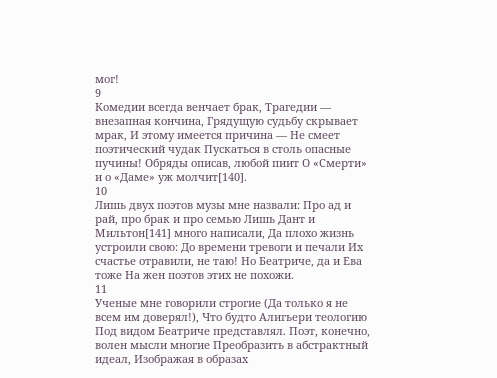мог!
9
Комедии всегда венчает брак, Трагедии — внезапная кончина, Грядущую судьбу скрывает мрак, И этому имеется причина — Не смеет поэтический чудак Пускаться в столь опасные пучины! Обряды описав, любой пиит О «Смерти» и о «Даме» уж молчит[140].
10
Лишь двух поэтов музы мне назвали: Про ад и рай, про брак и про семью Лишь Дант и Мильтон[141] много написали, Да плохо жизнь устроили свою: До времени тревоги и печали Их счастье отравили, не таю! Но Беатриче, да и Ева тоже На жен поэтов этих не похожи.
11
Ученые мне говорили строгие (Да только я не всем им доверял!), Что будто Алигьери теологию Под видом Беатриче представлял. Поэт, конечно, волен мысли многие Преобразить в абстрактный идеал, Изображая в образах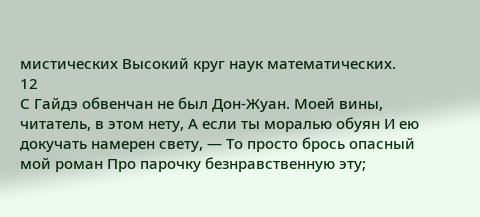мистических Высокий круг наук математических.
12
С Гайдэ обвенчан не был Дон-Жуан. Моей вины, читатель, в этом нету, А если ты моралью обуян И ею докучать намерен свету, — То просто брось опасный мой роман Про парочку безнравственную эту;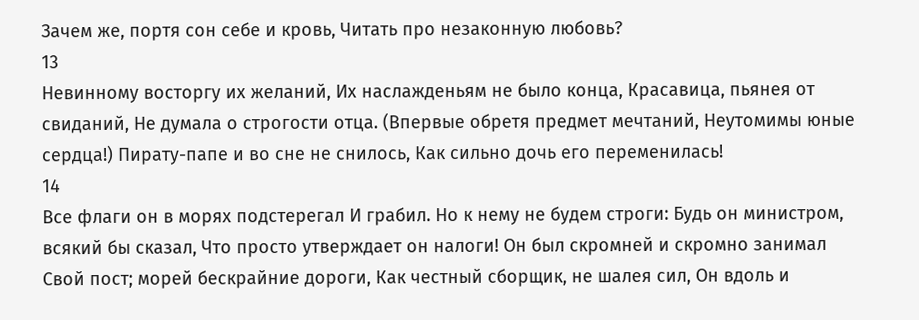Зачем же, портя сон себе и кровь, Читать про незаконную любовь?
13
Невинному восторгу их желаний, Их наслажденьям не было конца, Красавица, пьянея от свиданий, Не думала о строгости отца. (Впервые обретя предмет мечтаний, Неутомимы юные сердца!) Пирату-папе и во сне не снилось, Как сильно дочь его переменилась!
14
Все флаги он в морях подстерегал И грабил. Но к нему не будем строги: Будь он министром, всякий бы сказал, Что просто утверждает он налоги! Он был скромней и скромно занимал Свой пост; морей бескрайние дороги, Как честный сборщик, не шалея сил, Он вдоль и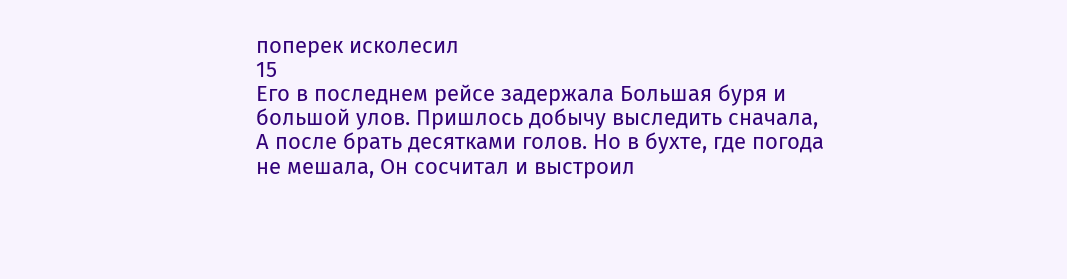поперек исколесил
15
Его в последнем рейсе задержала Большая буря и большой улов. Пришлось добычу выследить сначала, А после брать десятками голов. Но в бухте, где погода не мешала, Он сосчитал и выстроил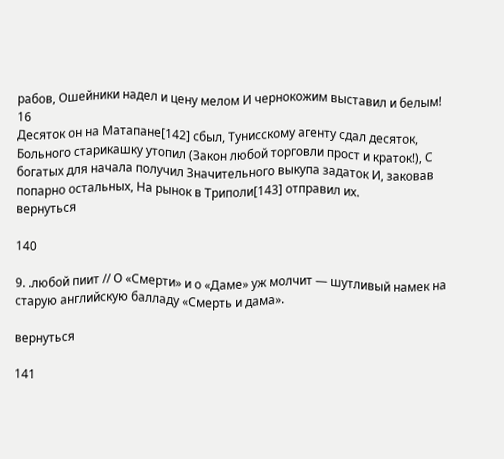рабов, Ошейники надел и цену мелом И чернокожим выставил и белым!
16
Десяток он на Матапане[142] сбыл, Тунисскому агенту сдал десяток, Больного старикашку утопил (Закон любой торговли прост и краток!), С богатых для начала получил Значительного выкупа задаток И, заковав попарно остальных, На рынок в Триполи[143] отправил их.
вернуться

140

9. .любой пиит // О «Смерти» и о «Даме» уж молчит — шутливый намек на старую английскую балладу «Смерть и дама».

вернуться

141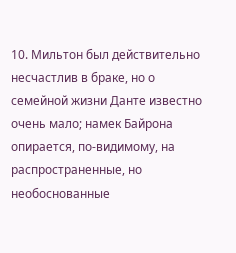10. Мильтон был действительно несчастлив в браке, но о семейной жизни Данте известно очень мало; намек Байрона опирается, по-видимому, на распространенные, но необоснованные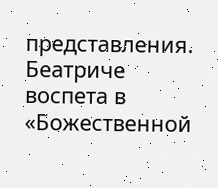представления. Беатриче воспета в «Божественной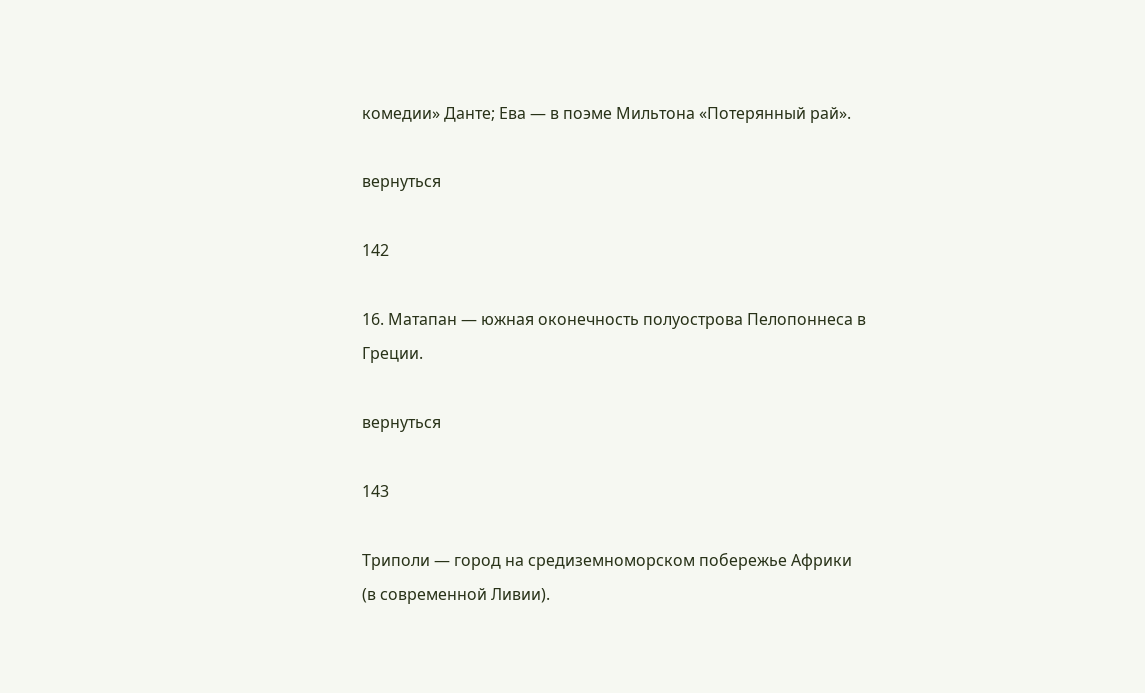комедии» Данте; Ева — в поэме Мильтона «Потерянный рай».

вернуться

142

16. Матапан — южная оконечность полуострова Пелопоннеса в Греции.

вернуться

143

Триполи — город на средиземноморском побережье Африки (в современной Ливии).